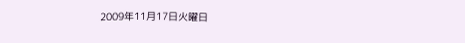2009年11月17日火曜日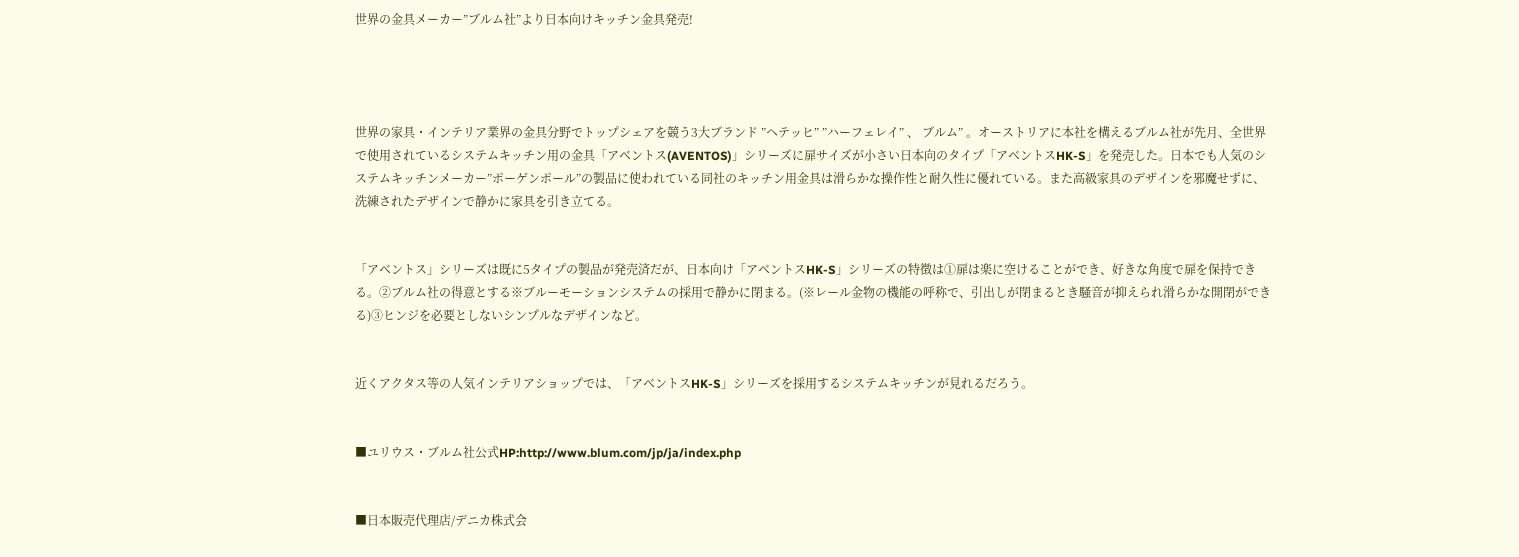世界の金具メーカー”ブルム社”より日本向けキッチン金具発売!




世界の家具・インテリア業界の金具分野でトップシェアを競う3大ブランド ”ヘテッヒ” ”ハーフェレイ” 、 ブルム” 。オーストリアに本社を構えるブルム社が先月、全世界で使用されているシステムキッチン用の金具「アベントス(AVENTOS)」シリーズに扉サイズが小さい日本向のタイプ「アベントスHK-S」を発売した。日本でも人気のシステムキッチンメーカー”ポーゲンポール”の製品に使われている同社のキッチン用金具は滑らかな操作性と耐久性に優れている。また高級家具のデザインを邪魔せずに、洗練されたデザインで静かに家具を引き立てる。


「アベントス」シリーズは既に5タイプの製品が発売済だが、日本向け「アベントスHK-S」シリーズの特徴は①扉は楽に空けることができ、好きな角度で扉を保持できる。②ブルム社の得意とする※ブルーモーションシステムの採用で静かに閉まる。(※レール金物の機能の呼称で、引出しが閉まるとき騒音が抑えられ滑らかな開閉ができる)③ヒンジを必要としないシンプルなデザインなど。


近くアクタス等の人気インテリアショップでは、「アベントスHK-S」シリーズを採用するシステムキッチンが見れるだろう。


■ユリウス・ブルム社公式HP:http://www.blum.com/jp/ja/index.php


■日本販売代理店/デニカ株式会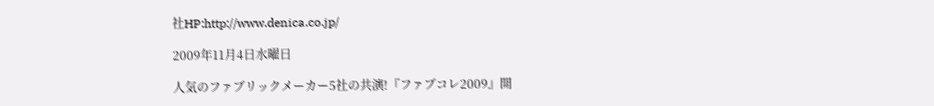社HP:http://www.denica.co.jp/

2009年11月4日水曜日

人気のファブリックメーカー5社の共演!『ファブコレ2009』開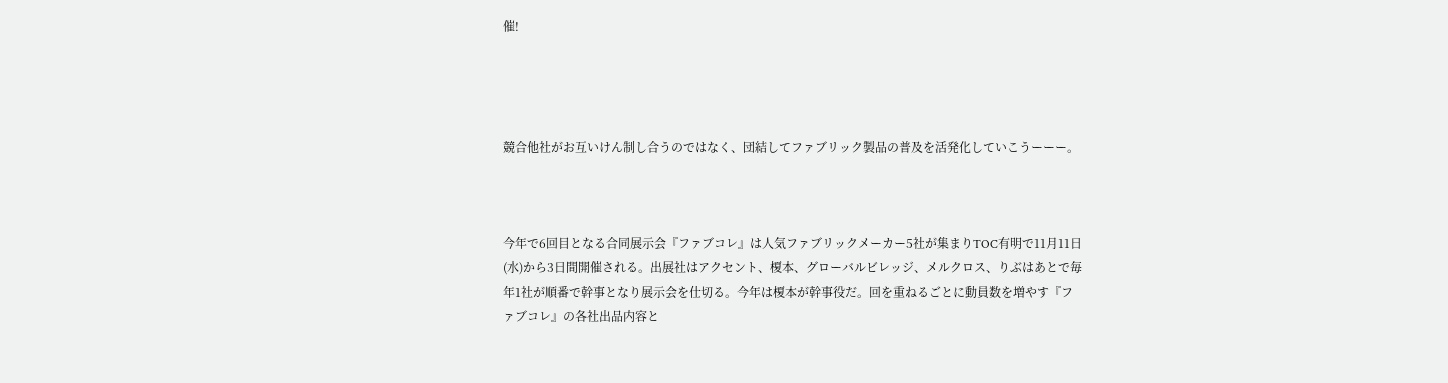催!




競合他社がお互いけん制し合うのではなく、団結してファブリック製品の普及を活発化していこうーーー。



今年で6回目となる合同展示会『ファブコレ』は人気ファブリックメーカー5社が集まりTOC有明で11月11日(水)から3日間開催される。出展社はアクセント、榎本、グローバルビレッジ、メルクロス、りぶはあとで毎年1社が順番で幹事となり展示会を仕切る。今年は榎本が幹事役だ。回を重ねるごとに動員数を増やす『ファブコレ』の各社出品内容と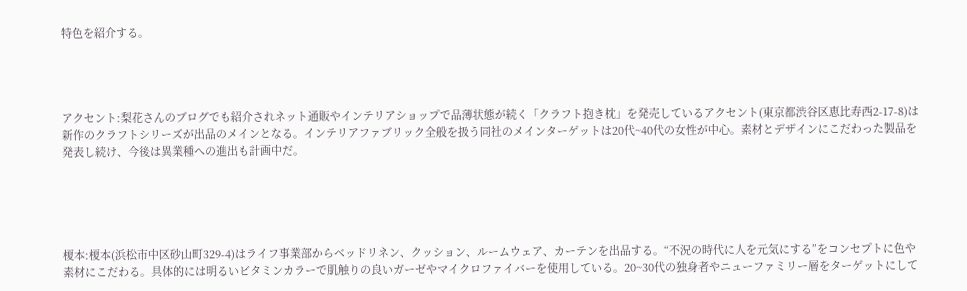特色を紹介する。




アクセント:梨花さんのブログでも紹介されネット通販やインテリアショップで品薄状態が続く「クラフト抱き枕」を発売しているアクセント(東京都渋谷区恵比寿西2-17-8)は新作のクラフトシリーズが出品のメインとなる。インテリアファブリック全般を扱う同社のメインターゲットは20代~40代の女性が中心。素材とデザインにこだわった製品を発表し続け、今後は異業種への進出も計画中だ。





榎本:榎本(浜松市中区砂山町329-4)はライフ事業部からベッドリネン、クッション、ルームウェア、カーテンを出品する。“不況の時代に人を元気にする”をコンセプトに色や素材にこだわる。具体的には明るいビタミンカラーで肌触りの良いガーゼやマイクロファイバーを使用している。20~30代の独身者やニューファミリー層をターゲットにして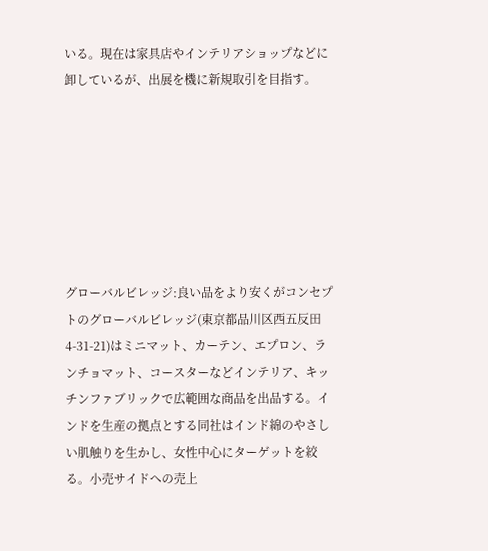いる。現在は家具店やインテリアショップなどに卸しているが、出展を機に新規取引を目指す。







グローバルビレッジ:良い品をより安くがコンセプトのグローバルビレッジ(東京都品川区西五反田4-31-21)はミニマット、カーテン、エプロン、ランチョマット、コースターなどインテリア、キッチンファブリックで広範囲な商品を出品する。インドを生産の拠点とする同社はインド綿のやさしい肌触りを生かし、女性中心にターゲットを絞る。小売サイドへの売上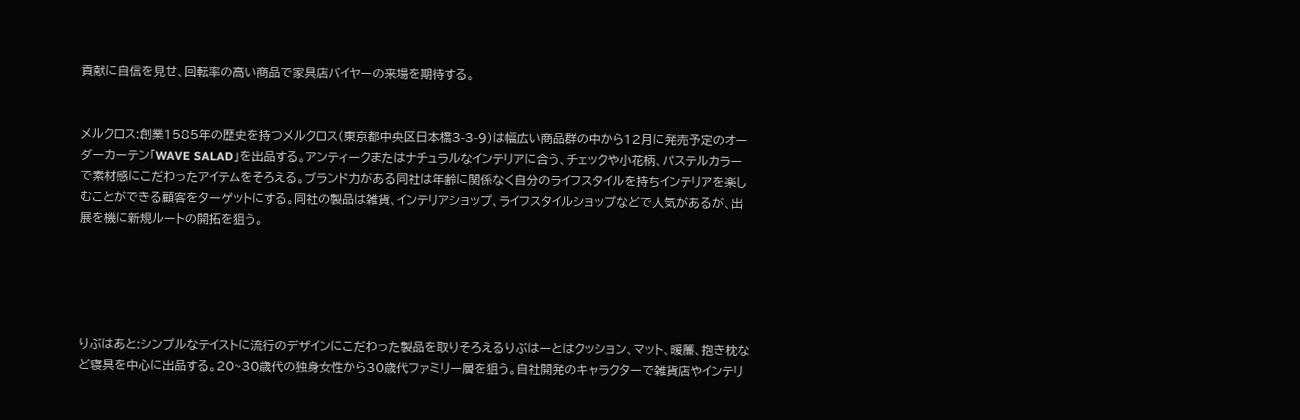貢献に自信を見せ、回転率の高い商品で家具店バイヤーの来場を期待する。


メルクロス:創業1585年の歴史を持つメルクロス(東京都中央区日本橋3-3-9)は幅広い商品群の中から12月に発売予定のオーダーカーテン「WAVE SALAD」を出品する。アンティークまたはナチュラルなインテリアに合う、チェックや小花柄、パステルカラーで素材感にこだわったアイテムをそろえる。ブランド力がある同社は年齢に関係なく自分のライフスタイルを持ちインテリアを楽しむことができる顧客をターゲットにする。同社の製品は雑貨、インテリアショップ、ライフスタイルショップなどで人気があるが、出展を機に新規ルートの開拓を狙う。





りぶはあと:シンプルなテイストに流行のデザインにこだわった製品を取りそろえるりぶはーとはクッション、マット、暖簾、抱き枕など寝具を中心に出品する。20~30歳代の独身女性から30歳代ファミリー層を狙う。自社開発のキャラクターで雑貨店やインテリ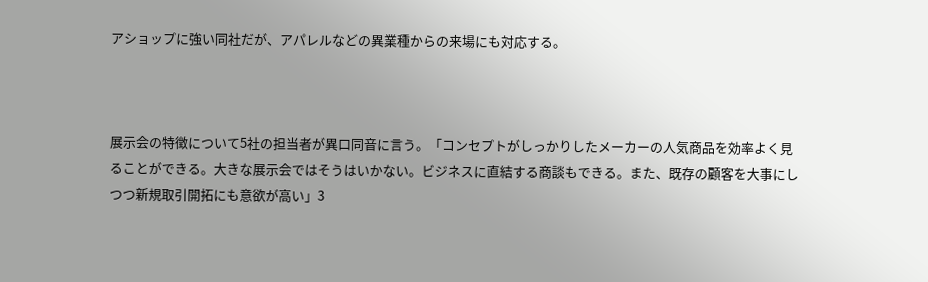アショップに強い同社だが、アパレルなどの異業種からの来場にも対応する。



展示会の特徴について5社の担当者が異口同音に言う。「コンセプトがしっかりしたメーカーの人気商品を効率よく見ることができる。大きな展示会ではそうはいかない。ビジネスに直結する商談もできる。また、既存の顧客を大事にしつつ新規取引開拓にも意欲が高い」3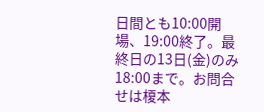日間とも10:00開場、19:00終了。最終日の13日(金)のみ18:00まで。お問合せは榎本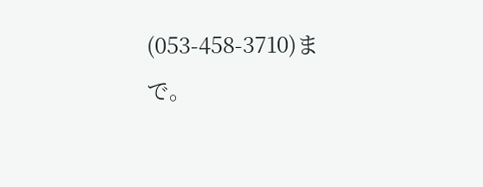(053-458-3710)まで。